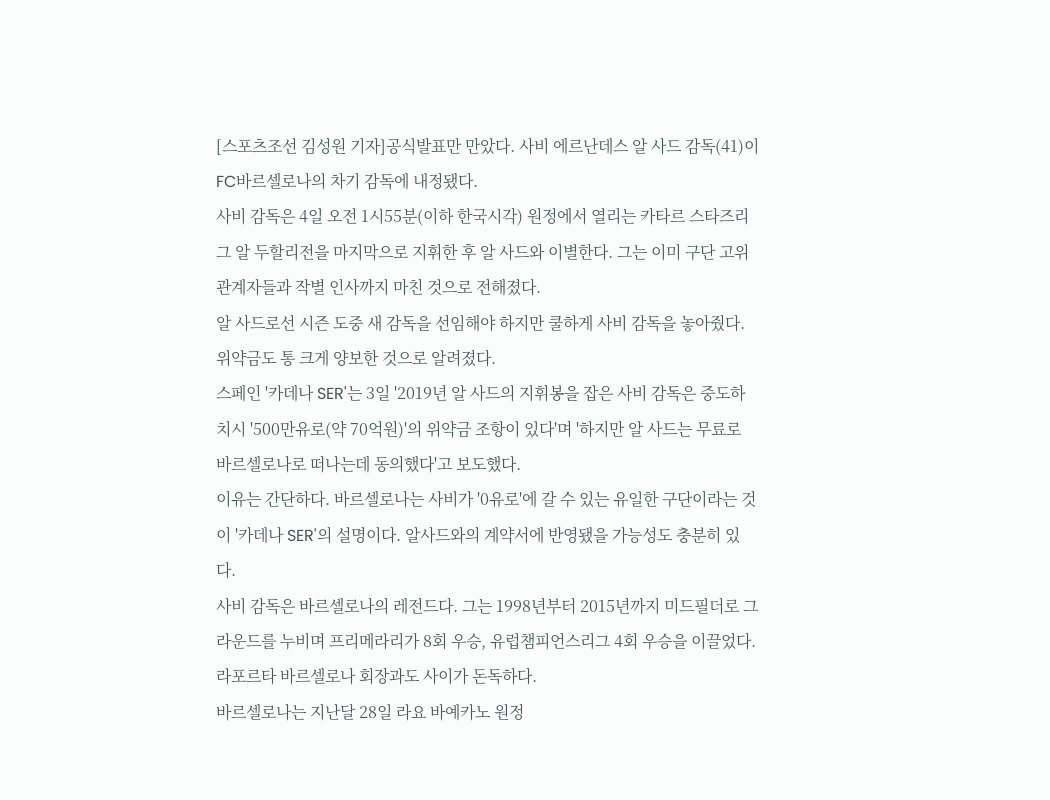[스포츠조선 김성원 기자]공식발표만 만았다. 사비 에르난데스 알 사드 감독(41)이 FC바르셀로나의 차기 감독에 내정됐다.
사비 감독은 4일 오전 1시55분(이하 한국시각) 원정에서 열리는 카타르 스타즈리그 알 두할리전을 마지막으로 지휘한 후 알 사드와 이별한다. 그는 이미 구단 고위관계자들과 작별 인사까지 마친 것으로 전해졌다.
알 사드로선 시즌 도중 새 감독을 선임해야 하지만 쿨하게 사비 감독을 놓아줬다. 위약금도 통 크게 양보한 것으로 알려졌다.
스페인 '카데나 SER'는 3일 '2019년 알 사드의 지휘봉을 잡은 사비 감독은 중도하치시 '500만유로(약 70억원)'의 위약금 조항이 있다'며 '하지만 알 사드는 무료로 바르셀로나로 떠나는데 동의했다'고 보도했다.
이유는 간단하다. 바르셀로나는 사비가 '0유로'에 갈 수 있는 유일한 구단이라는 것이 '카데나 SER'의 설명이다. 알사드와의 계약서에 반영됐을 가능성도 충분히 있다.
사비 감독은 바르셀로나의 레전드다. 그는 1998년부터 2015년까지 미드필더로 그라운드를 누비며 프리메라리가 8회 우승, 유럽챔피언스리그 4회 우승을 이끌었다. 라포르타 바르셀로나 회장과도 사이가 돈독하다.
바르셀로나는 지난달 28일 라요 바예카노 원정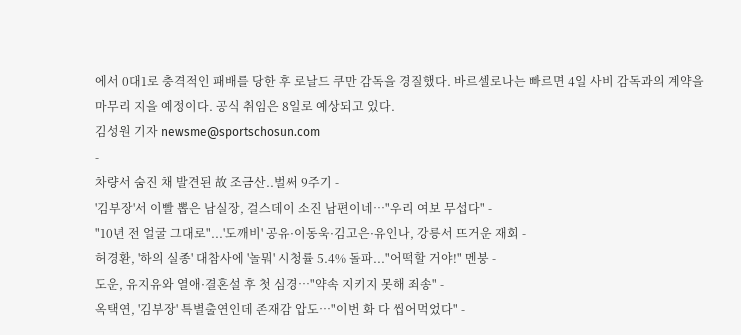에서 0대1로 충격적인 패배를 당한 후 로날드 쿠만 감독을 경질했다. 바르셀로나는 빠르면 4일 사비 감독과의 계약을 마무리 지을 예정이다. 공식 취임은 8일로 예상되고 있다.
김성원 기자 newsme@sportschosun.com
-
차량서 숨진 채 발견된 故 조금산..벌써 9주기 -
'김부장'서 이빨 뽑은 남실장, 걸스데이 소진 남편이네…"우리 여보 무섭다" -
"10년 전 얼굴 그대로"...'도깨비' 공유·이동욱·김고은·유인나, 강릉서 뜨거운 재회 -
허경환, '하의 실종' 대참사에 '놀뭐' 시청률 5.4% 돌파..."어떡할 거야!" 멘붕 -
도운, 유지유와 열애·결혼설 후 첫 심경…"약속 지키지 못해 죄송" -
옥택연, '김부장' 특별출연인데 존재감 압도…"이번 화 다 씹어먹었다" -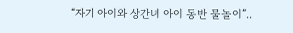“자기 아이와 상간녀 아이 동반 물놀이”..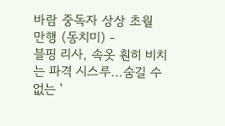바람 중독자 상상 초월 만행 (동치미) -
블핑 리사, 속옷 훤히 비치는 파격 시스루...숨길 수 없는 '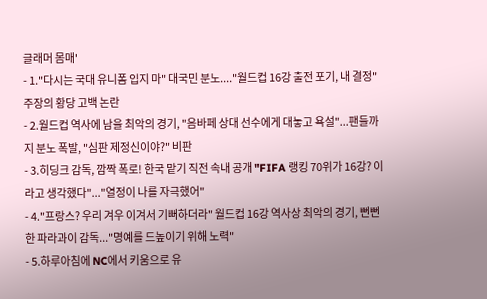글래머 몸매'
- 1."다시는 국대 유니폼 입지 마" 대국민 분노...."월드컵 16강 출전 포기, 내 결정" 주장의 황당 고백 논란
- 2.월드컵 역사에 남을 최악의 경기, "음바페 상대 선수에게 대놓고 욕설"...팬들까지 분노 폭발, "심판 제정신이야?" 비판
- 3.히딩크 감독, 깜짝 폭로! 한국 맡기 직전 속내 공개 "FIFA 랭킹 70위가 16강? 이라고 생각했다"..."열정이 나를 자극했어"
- 4."프랑스? 우리 겨우 이겨서 기뻐하더라" 월드컵 16강 역사상 최악의 경기, 뻔뻔한 파라과이 감독..."명예를 드높이기 위해 노력"
- 5.하루아침에 NC에서 키움으로 유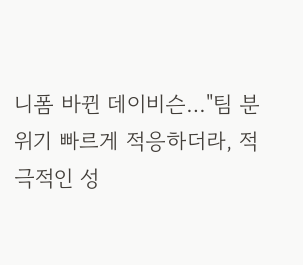니폼 바뀐 데이비슨…"팀 분위기 빠르게 적응하더라, 적극적인 성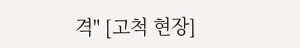격" [고척 현장]